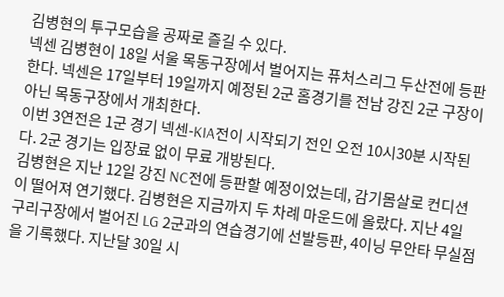김병현의 투구모습을 공짜로 즐길 수 있다.
넥센 김병현이 18일 서울 목동구장에서 벌어지는 퓨처스리그 두산전에 등판한다. 넥센은 17일부터 19일까지 예정된 2군 홈경기를 전남 강진 2군 구장이 아닌 목동구장에서 개최한다.
이번 3연전은 1군 경기 넥센-KIA전이 시작되기 전인 오전 10시30분 시작된다. 2군 경기는 입장료 없이 무료 개방된다.
김병현은 지난 12일 강진 NC전에 등판할 예정이었는데, 감기몸살로 컨디션이 떨어져 연기했다. 김병현은 지금까지 두 차례 마운드에 올랐다. 지난 4일 구리구장에서 벌어진 LG 2군과의 연습경기에 선발등판, 4이닝 무안타 무실점을 기록했다. 지난달 30일 시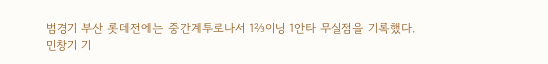범경기 부산 롯데전에는 중간계투로나서 1⅔이닝 1안타 무실점을 기록했다.
민창기 기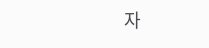자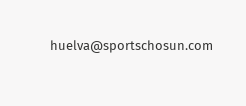huelva@sportschosun.com